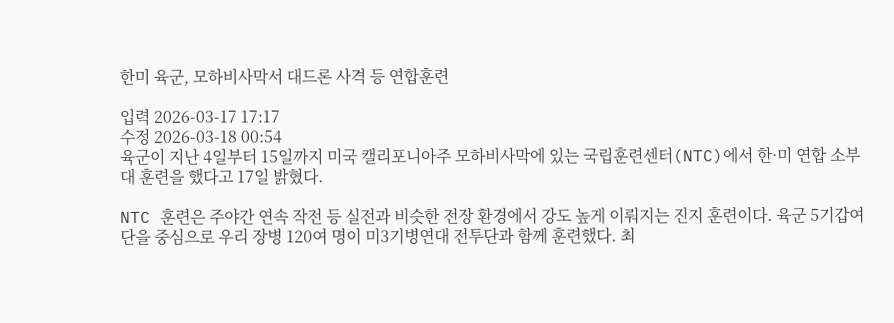한미 육군, 모하비사막서 대드론 사격 등 연합훈련

입력 2026-03-17 17:17
수정 2026-03-18 00:54
육군이 지난 4일부터 15일까지 미국 캘리포니아주 모하비사막에 있는 국립훈련센터(NTC)에서 한·미 연합 소부대 훈련을 했다고 17일 밝혔다.

NTC 훈련은 주야간 연속 작전 등 실전과 비슷한 전장 환경에서 강도 높게 이뤄지는 진지 훈련이다. 육군 5기갑여단을 중심으로 우리 장병 120여 명이 미3기병연대 전투단과 함께 훈련했다. 최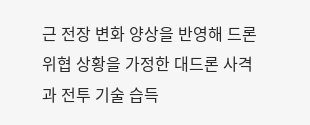근 전장 변화 양상을 반영해 드론 위협 상황을 가정한 대드론 사격과 전투 기술 습득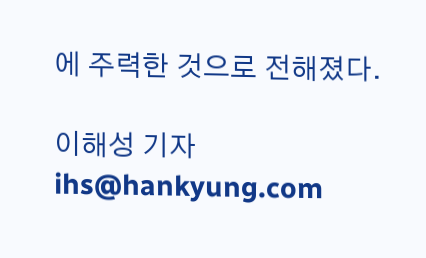에 주력한 것으로 전해졌다.

이해성 기자 ihs@hankyung.com